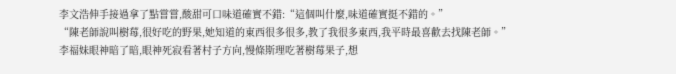李文浩伸手接過拿了點嘗嘗,酸甜可口味道確實不錯:“這個叫什麼,味道確實挺不錯的。”
“陳老師說叫樹莓,很好吃的野果,她知道的東西很多很多,教了我很多東西,我平時最喜歡去找陳老師。”
李福妹眼神暗了暗,眼神死寂看著村子方向,慢條斯理吃著樹莓果子,想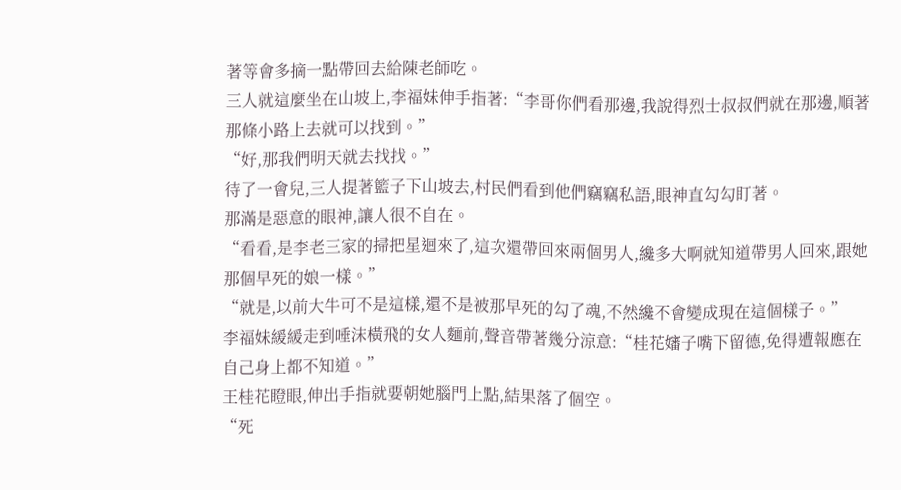著等會多摘一點帶回去給陳老師吃。
三人就這麼坐在山坡上,李福妹伸手指著:“李哥你們看那邊,我說得烈士叔叔們就在那邊,順著那條小路上去就可以找到。”
“好,那我們明天就去找找。”
待了一會兒,三人提著籃子下山坡去,村民們看到他們竊竊私語,眼神直勾勾盯著。
那滿是惡意的眼神,讓人很不自在。
“看看,是李老三家的掃把星迴來了,這次還帶回來兩個男人,纔多大啊就知道帶男人回來,跟她那個早死的娘一樣。”
“就是,以前大牛可不是這樣,還不是被那早死的勾了魂,不然纔不會變成現在這個樣子。”
李福妹緩緩走到唾沫橫飛的女人麵前,聲音帶著幾分涼意:“桂花嬸子嘴下留德,免得遭報應在自己身上都不知道。”
王桂花瞪眼,伸出手指就要朝她腦門上點,結果落了個空。
“死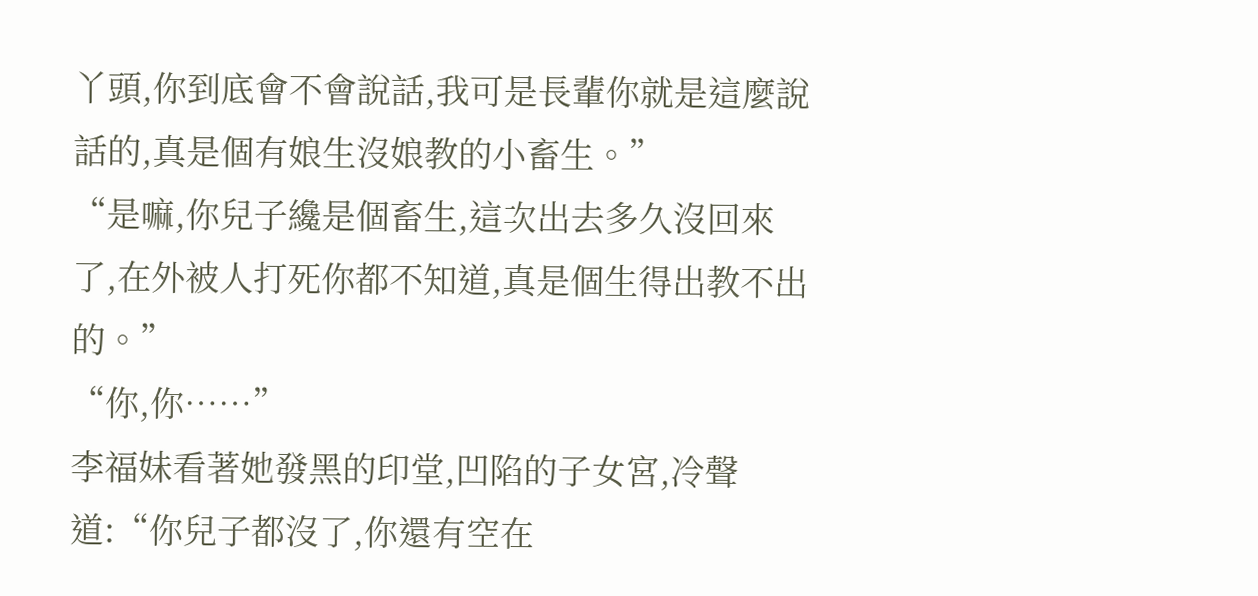丫頭,你到底會不會說話,我可是長輩你就是這麼說話的,真是個有娘生沒娘教的小畜生。”
“是嘛,你兒子纔是個畜生,這次出去多久沒回來了,在外被人打死你都不知道,真是個生得出教不出的。”
“你,你……”
李福妹看著她發黑的印堂,凹陷的子女宮,冷聲道:“你兒子都沒了,你還有空在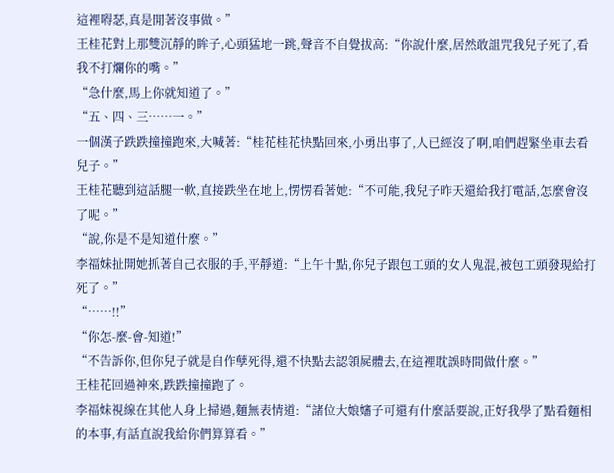這裡嘚瑟,真是閒著沒事做。”
王桂花對上那雙沉靜的眸子,心頭猛地一跳,聲音不自覺拔高:“你說什麼,居然敢詛咒我兒子死了,看我不打爛你的嘴。”
“急什麼,馬上你就知道了。”
“五、四、三……一。”
一個漢子跌跌撞撞跑來,大喊著:“桂花桂花快點回來,小勇出事了,人已經沒了啊,咱們趕緊坐車去看兒子。”
王桂花聽到這話腿一軟,直接跌坐在地上,愣愣看著她:“不可能,我兒子昨天還給我打電話,怎麼會沒了呢。”
“說,你是不是知道什麼。”
李福妹扯開她抓著自己衣服的手,平靜道:“上午十點,你兒子跟包工頭的女人鬼混,被包工頭發現給打死了。”
“……!!”
“你怎-麼-會-知道!”
“不告訴你,但你兒子就是自作孽死得,還不快點去認領屍體去,在這裡耽誤時間做什麼。”
王桂花回過神來,跌跌撞撞跑了。
李福妹視線在其他人身上掃過,麵無表情道:“諸位大娘嬸子可還有什麼話要說,正好我學了點看麵相的本事,有話直說我給你們算算看。”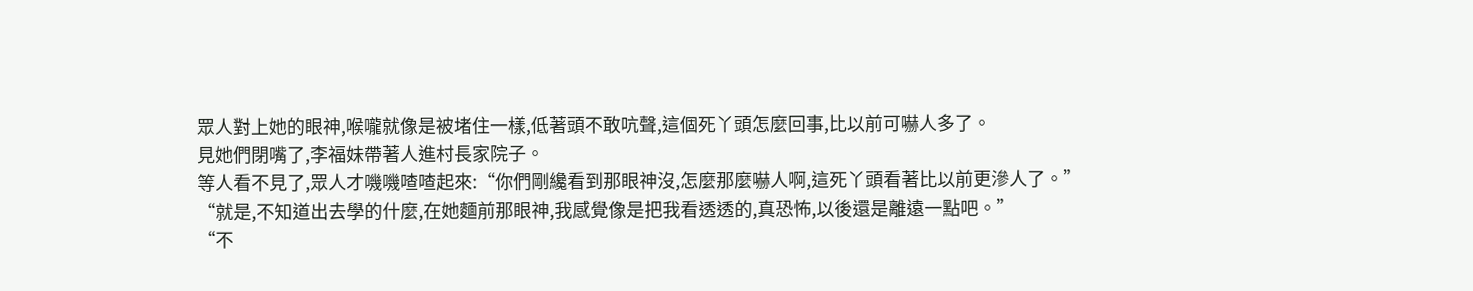眾人對上她的眼神,喉嚨就像是被堵住一樣,低著頭不敢吭聲,這個死丫頭怎麼回事,比以前可嚇人多了。
見她們閉嘴了,李福妹帶著人進村長家院子。
等人看不見了,眾人才嘰嘰喳喳起來:“你們剛纔看到那眼神沒,怎麼那麼嚇人啊,這死丫頭看著比以前更滲人了。”
“就是,不知道出去學的什麼,在她麵前那眼神,我感覺像是把我看透透的,真恐怖,以後還是離遠一點吧。”
“不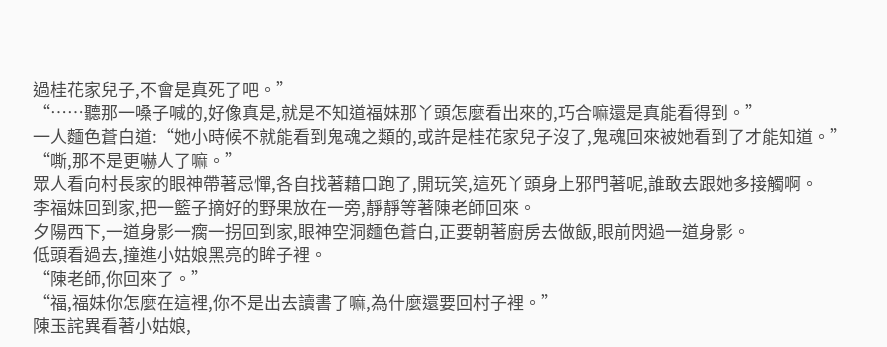過桂花家兒子,不會是真死了吧。”
“……聽那一嗓子喊的,好像真是,就是不知道福妹那丫頭怎麼看出來的,巧合嘛還是真能看得到。”
一人麵色蒼白道:“她小時候不就能看到鬼魂之類的,或許是桂花家兒子沒了,鬼魂回來被她看到了才能知道。”
“嘶,那不是更嚇人了嘛。”
眾人看向村長家的眼神帶著忌憚,各自找著藉口跑了,開玩笑,這死丫頭身上邪門著呢,誰敢去跟她多接觸啊。
李福妹回到家,把一籃子摘好的野果放在一旁,靜靜等著陳老師回來。
夕陽西下,一道身影一瘸一拐回到家,眼神空洞麵色蒼白,正要朝著廚房去做飯,眼前閃過一道身影。
低頭看過去,撞進小姑娘黑亮的眸子裡。
“陳老師,你回來了。”
“福,福妹你怎麼在這裡,你不是出去讀書了嘛,為什麼還要回村子裡。”
陳玉詫異看著小姑娘,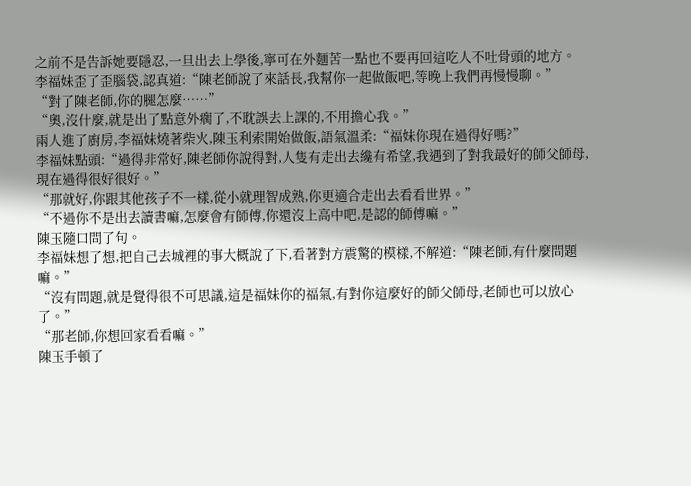之前不是告訴她要隱忍,一旦出去上學後,寧可在外麵苦一點也不要再回這吃人不吐骨頭的地方。
李福妹歪了歪腦袋,認真道:“陳老師說了來話長,我幫你一起做飯吧,等晚上我們再慢慢聊。”
“對了陳老師,你的腿怎麼……”
“奧,沒什麼,就是出了點意外瘸了,不耽誤去上課的,不用擔心我。”
兩人進了廚房,李福妹燒著柴火,陳玉利索開始做飯,語氣溫柔:“福妹你現在過得好嗎?”
李福妹點頭:“過得非常好,陳老師你說得對,人隻有走出去纔有希望,我遇到了對我最好的師父師母,現在過得很好很好。”
“那就好,你跟其他孩子不一樣,從小就理智成熟,你更適合走出去看看世界。”
“不過你不是出去讀書嘛,怎麼會有師傅,你還沒上高中吧,是認的師傅嘛。”
陳玉隨口問了句。
李福妹想了想,把自己去城裡的事大概說了下,看著對方震驚的模樣,不解道:“陳老師,有什麼問題嘛。”
“沒有問題,就是覺得很不可思議,這是福妹你的福氣,有對你這麼好的師父師母,老師也可以放心了。”
“那老師,你想回家看看嘛。”
陳玉手頓了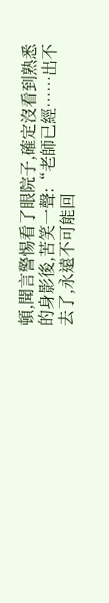頓,聞言警惕看了眼院子,確定沒看到熟悉的身影後,苦笑一聲:“老師已經……出不去了,永遠不可能回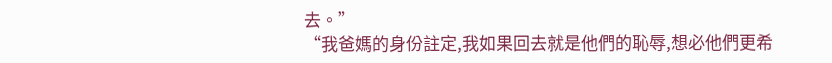去。”
“我爸媽的身份註定,我如果回去就是他們的恥辱,想必他們更希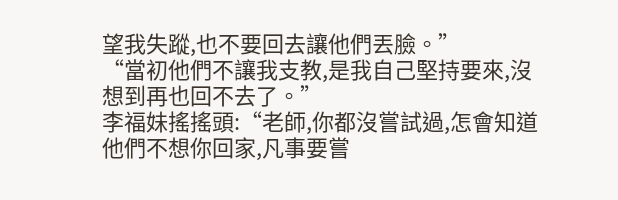望我失蹤,也不要回去讓他們丟臉。”
“當初他們不讓我支教,是我自己堅持要來,沒想到再也回不去了。”
李福妹搖搖頭:“老師,你都沒嘗試過,怎會知道他們不想你回家,凡事要嘗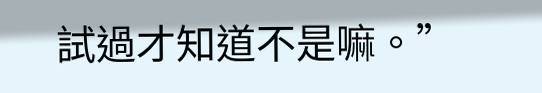試過才知道不是嘛。”